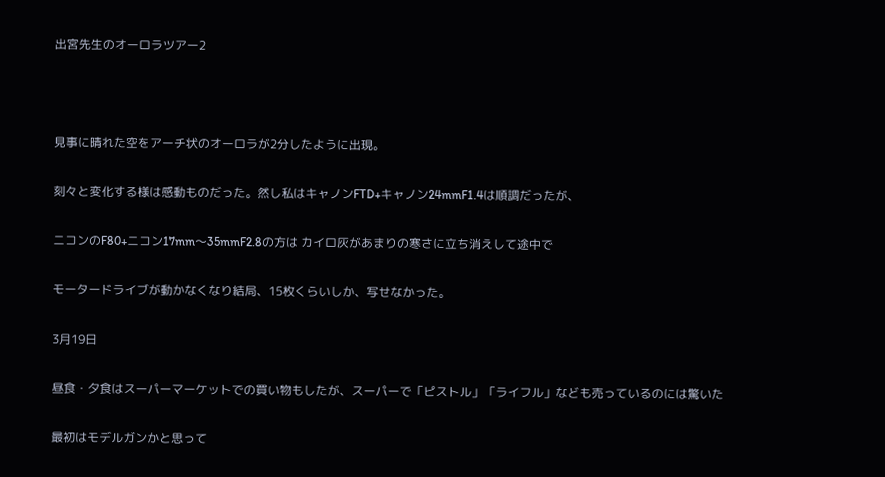出宮先生のオーロラツアー2



見事に晴れた空をアーチ状のオーロラが2分したように出現。

刻々と変化する様は感動ものだった。然し私はキャノンFTD+キャノン24mmF1.4は順調だったが、

ニコンのF80+ニコン17mm〜35mmF2.8の方は カイロ灰があまりの寒さに立ち消えして途中で

モータードライブが動かなくなり結局、15枚くらいしか、写せなかった。

3月19日

昼食・夕食はスーパーマーケットでの買い物もしたが、スーパーで「ピストル」「ライフル」なども売っているのには驚いた

最初はモデルガンかと思って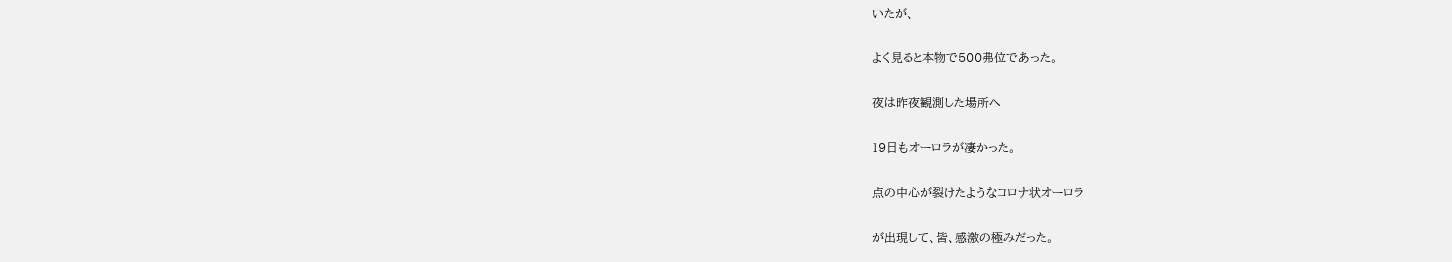いたが、

よく見ると本物で500弗位であった。

夜は昨夜観測した場所へ

19日もオーロラが凄かった。

点の中心が裂けたようなコロナ状オーロラ

が出現して、皆、感激の極みだった。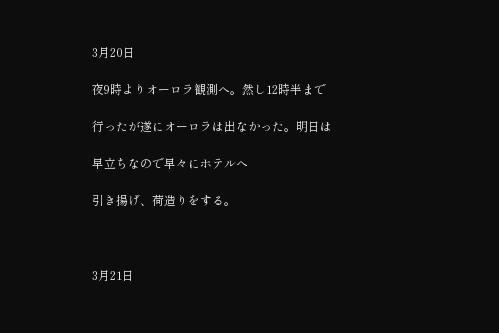3月20日

夜9時よりオーロラ観測へ。然し12時半まで

行ったが遂にオーロラは出なかった。明日は

早立ちなので早々にホテルへ

引き揚げ、荷造りをする。



3月21日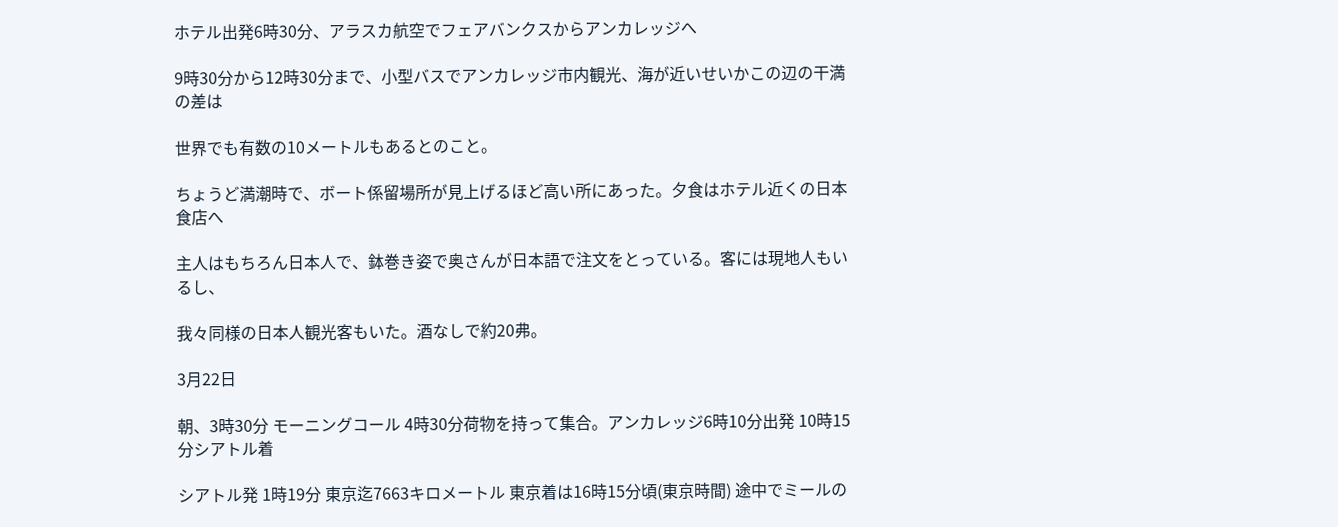ホテル出発6時30分、アラスカ航空でフェアバンクスからアンカレッジへ

9時30分から12時30分まで、小型バスでアンカレッジ市内観光、海が近いせいかこの辺の干満の差は

世界でも有数の10メートルもあるとのこと。

ちょうど満潮時で、ボート係留場所が見上げるほど高い所にあった。夕食はホテル近くの日本食店へ

主人はもちろん日本人で、鉢巻き姿で奥さんが日本語で注文をとっている。客には現地人もいるし、

我々同様の日本人観光客もいた。酒なしで約20弗。

3月22日

朝、3時30分 モーニングコール 4時30分荷物を持って集合。アンカレッジ6時10分出発 10時15分シアトル着

シアトル発 1時19分 東京迄7663キロメートル 東京着は16時15分頃(東京時間) 途中でミールの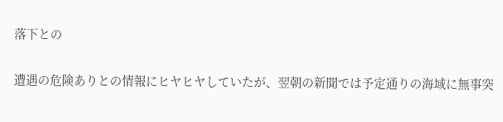落下との

遭遇の危険ありとの情報にヒヤヒヤしていたが、翌朝の新聞では予定通りの海域に無事突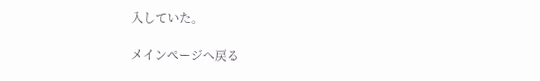入していた。

メインぺージへ戻る